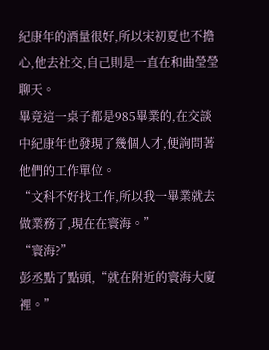紀康年的酒量很好,所以宋初夏也不擔心,他去社交,自己則是一直在和曲瑩瑩聊天。
畢竟這一桌子都是985畢業的,在交談中紀康年也發現了幾個人才,便詢問著他們的工作單位。
“文科不好找工作,所以我一畢業就去做業務了,現在在寰海。”
“寰海?”
彭丞點了點頭,“就在附近的寰海大廈裡。”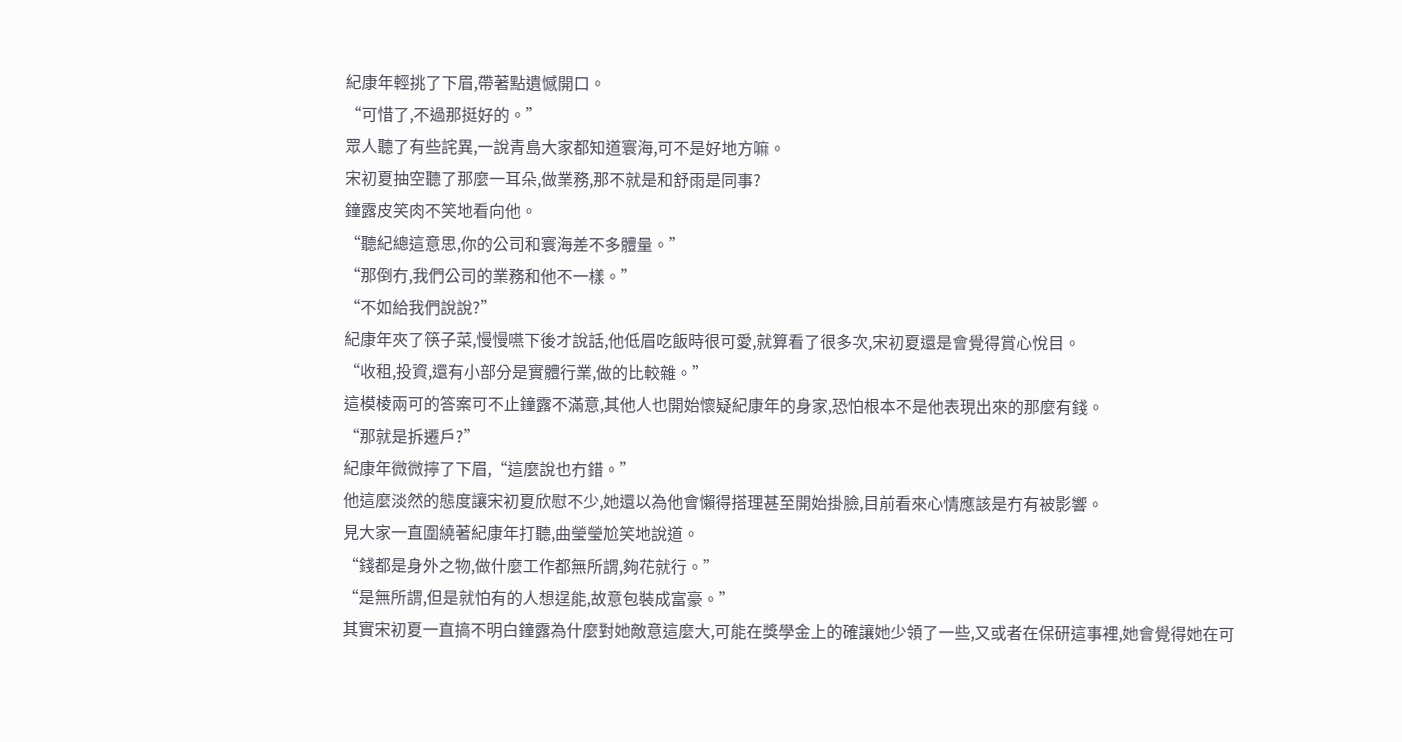紀康年輕挑了下眉,帶著點遺憾開口。
“可惜了,不過那挺好的。”
眾人聽了有些詫異,一說青島大家都知道寰海,可不是好地方嘛。
宋初夏抽空聽了那麼一耳朵,做業務,那不就是和舒雨是同事?
鐘露皮笑肉不笑地看向他。
“聽紀總這意思,你的公司和寰海差不多體量。”
“那倒冇,我們公司的業務和他不一樣。”
“不如給我們說說?”
紀康年夾了筷子菜,慢慢嚥下後才說話,他低眉吃飯時很可愛,就算看了很多次,宋初夏還是會覺得賞心悅目。
“收租,投資,還有小部分是實體行業,做的比較雜。”
這模棱兩可的答案可不止鐘露不滿意,其他人也開始懷疑紀康年的身家,恐怕根本不是他表現出來的那麼有錢。
“那就是拆遷戶?”
紀康年微微擰了下眉,“這麼說也冇錯。”
他這麼淡然的態度讓宋初夏欣慰不少,她還以為他會懶得搭理甚至開始掛臉,目前看來心情應該是冇有被影響。
見大家一直圍繞著紀康年打聽,曲瑩瑩尬笑地說道。
“錢都是身外之物,做什麼工作都無所謂,夠花就行。”
“是無所謂,但是就怕有的人想逞能,故意包裝成富豪。”
其實宋初夏一直搞不明白鐘露為什麼對她敵意這麼大,可能在獎學金上的確讓她少領了一些,又或者在保研這事裡,她會覺得她在可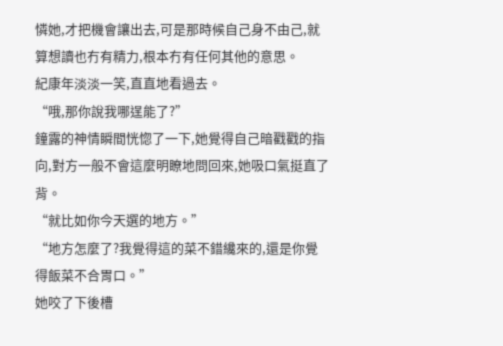憐她,才把機會讓出去,可是那時候自己身不由己,就算想讀也冇有精力,根本冇有任何其他的意思。
紀康年淡淡一笑,直直地看過去。
“哦,那你說我哪逞能了?”
鐘露的神情瞬間恍惚了一下,她覺得自己暗戳戳的指向,對方一般不會這麼明瞭地問回來,她吸口氣挺直了背。
“就比如你今天選的地方。”
“地方怎麼了?我覺得這的菜不錯纔來的,還是你覺得飯菜不合胃口。”
她咬了下後槽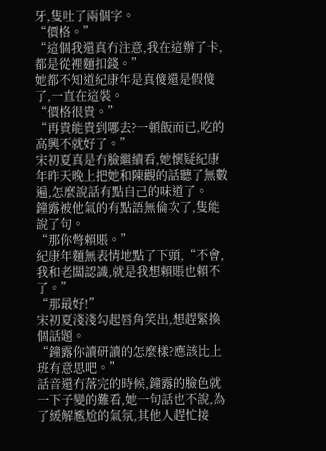牙,隻吐了兩個字。
“價格。”
“這個我還真冇注意,我在這辦了卡,都是從裡麵扣錢。”
她都不知道紀康年是真傻還是假傻了,一直在這裝。
“價格很貴。”
“再貴能貴到哪去?一頓飯而已,吃的高興不就好了。”
宋初夏真是冇臉繼續看,她懷疑紀康年昨天晚上把她和陳觀的話聽了無數遍,怎麼說話有點自己的味道了。
鐘露被他氣的有點語無倫次了,隻能說了句。
“那你彆賴賬。”
紀康年麵無表情地點了下頭,“不會,我和老闆認識,就是我想賴賬也賴不了。”
“那最好!”
宋初夏淺淺勾起唇角笑出,想趕緊換個話題。
“鐘露你讀研讀的怎麼樣?應該比上班有意思吧。”
話音還冇落完的時候,鐘露的臉色就一下子變的難看,她一句話也不說,為了緩解尷尬的氣氛,其他人趕忙接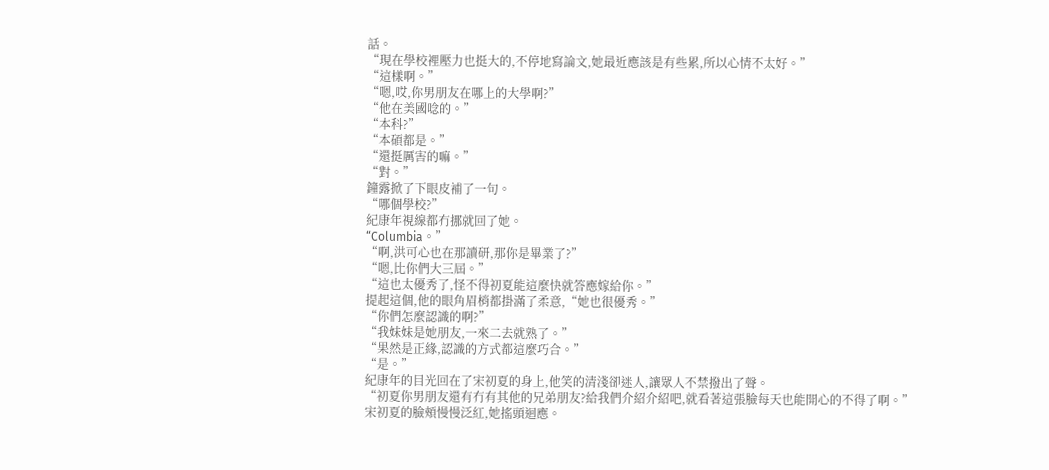話。
“現在學校裡壓力也挺大的,不停地寫論文,她最近應該是有些累,所以心情不太好。”
“這樣啊。”
“嗯,哎,你男朋友在哪上的大學啊?”
“他在美國唸的。”
“本科?”
“本碩都是。”
“還挺厲害的嘛。”
“對。”
鐘露掀了下眼皮補了一句。
“哪個學校?”
紀康年視線都冇挪就回了她。
“Columbia。”
“啊,洪可心也在那讀研,那你是畢業了?”
“嗯,比你們大三屆。”
“這也太優秀了,怪不得初夏能這麼快就答應嫁給你。”
提起這個,他的眼角眉梢都掛滿了柔意,“她也很優秀。”
“你們怎麼認識的啊?”
“我妹妹是她朋友,一來二去就熟了。”
“果然是正緣,認識的方式都這麼巧合。”
“是。”
紀康年的目光回在了宋初夏的身上,他笑的清淺卻迷人,讓眾人不禁撥出了聲。
“初夏你男朋友還有冇有其他的兄弟朋友?給我們介紹介紹吧,就看著這張臉每天也能開心的不得了啊。”
宋初夏的臉頰慢慢泛紅,她搖頭迴應。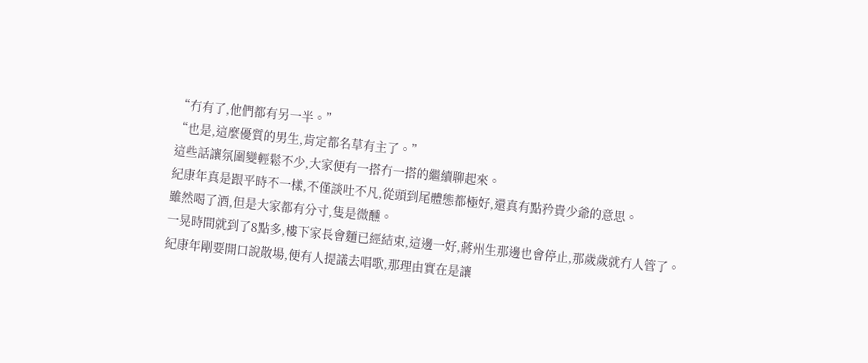“冇有了,他們都有另一半。”
“也是,這麼優質的男生,肯定都名草有主了。”
這些話讓氛圍變輕鬆不少,大家便有一搭冇一搭的繼續聊起來。
紀康年真是跟平時不一樣,不僅談吐不凡,從頭到尾體態都極好,還真有點矜貴少爺的意思。
雖然喝了酒,但是大家都有分寸,隻是微醺。
一晃時間就到了8點多,樓下家長會麵已經結束,這邊一好,蔣州生那邊也會停止,那歲歲就冇人管了。
紀康年剛要開口說散場,便有人提議去唱歌,那理由實在是讓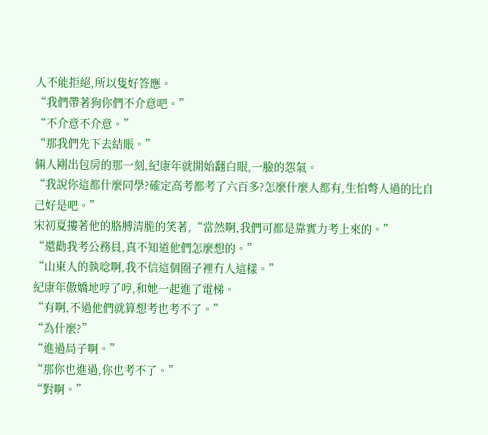人不能拒絕,所以隻好答應。
“我們帶著狗你們不介意吧。”
“不介意不介意。”
“那我們先下去結賬。”
倆人剛出包房的那一刻,紀康年就開始翻白眼,一臉的怨氣。
“我說你這都什麼同學?確定高考都考了六百多?怎麼什麼人都有,生怕彆人過的比自己好是吧。”
宋初夏摟著他的胳膊清脆的笑著,“當然啊,我們可都是靠實力考上來的。”
“還勸我考公務員,真不知道他們怎麼想的。”
“山東人的執唸啊,我不信這個圈子裡冇人這樣。”
紀康年傲嬌地哼了哼,和她一起進了電梯。
“有啊,不過他們就算想考也考不了。”
“為什麼?”
“進過局子啊。”
“那你也進過,你也考不了。”
“對啊。”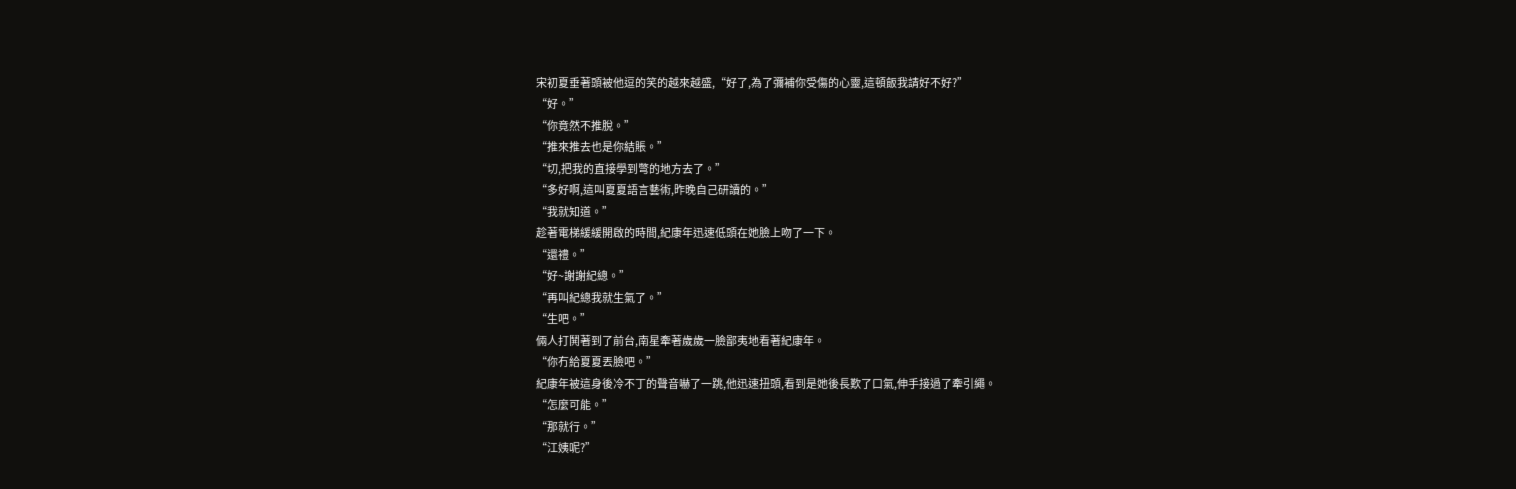宋初夏垂著頭被他逗的笑的越來越盛,“好了,為了彌補你受傷的心靈,這頓飯我請好不好?”
“好。”
“你竟然不推脫。”
“推來推去也是你結賬。”
“切,把我的直接學到彆的地方去了。”
“多好啊,這叫夏夏語言藝術,昨晚自己研讀的。”
“我就知道。”
趁著電梯緩緩開啟的時間,紀康年迅速低頭在她臉上吻了一下。
“還禮。”
“好~謝謝紀總。”
“再叫紀總我就生氣了。”
“生吧。”
倆人打鬨著到了前台,南星牽著歲歲一臉鄙夷地看著紀康年。
“你冇給夏夏丟臉吧。”
紀康年被這身後冷不丁的聲音嚇了一跳,他迅速扭頭,看到是她後長歎了口氣,伸手接過了牽引繩。
“怎麼可能。”
“那就行。”
“江姨呢?”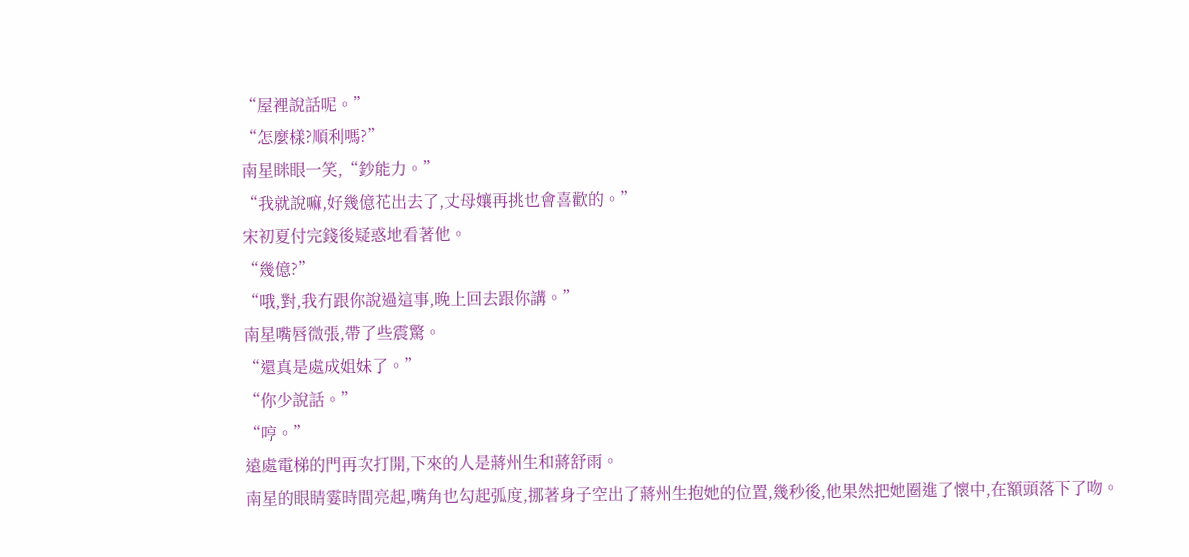“屋裡說話呢。”
“怎麼樣?順利嗎?”
南星眯眼一笑,“鈔能力。”
“我就說嘛,好幾億花出去了,丈母孃再挑也會喜歡的。”
宋初夏付完錢後疑惑地看著他。
“幾億?”
“哦,對,我冇跟你說過這事,晚上回去跟你講。”
南星嘴唇微張,帶了些震驚。
“還真是處成姐妹了。”
“你少說話。”
“哼。”
遠處電梯的門再次打開,下來的人是蔣州生和蔣舒雨。
南星的眼睛霎時間亮起,嘴角也勾起弧度,挪著身子空出了蔣州生抱她的位置,幾秒後,他果然把她圈進了懷中,在額頭落下了吻。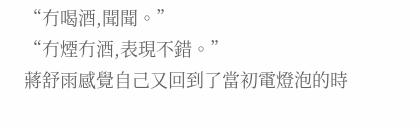“冇喝酒,聞聞。”
“冇煙冇酒,表現不錯。”
蔣舒雨感覺自己又回到了當初電燈泡的時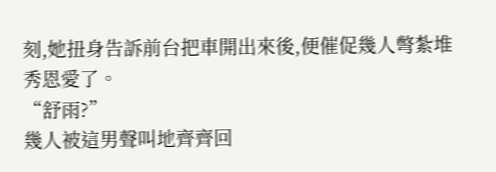刻,她扭身告訴前台把車開出來後,便催促幾人彆紮堆秀恩愛了。
“舒雨?”
幾人被這男聲叫地齊齊回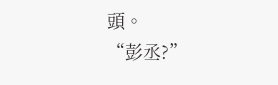頭。
“彭丞?”